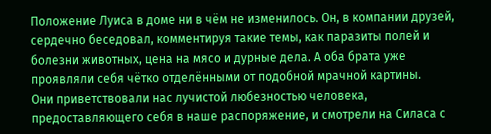Положение Луиса в доме ни в чём не изменилось. Он, в компании друзей, сердечно беседовал, комментируя такие темы, как паразиты полей и болезни животных, цена на мясо и дурные дела. А оба брата уже проявляли себя чётко отделёнными от подобной мрачной картины.
Они приветствовали нас лучистой любезностью человека, предоставляющего себя в наше распоряжение, и смотрели на Силаса с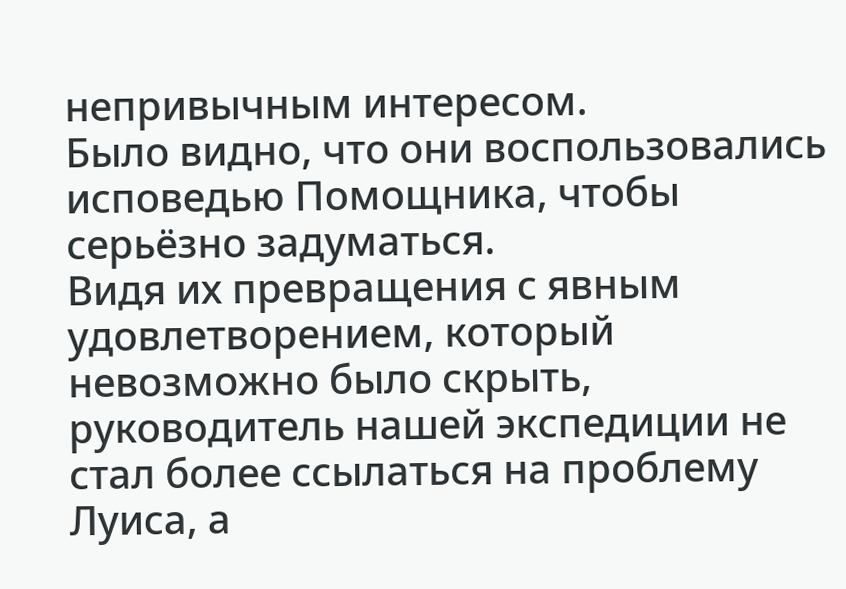непривычным интересом.
Было видно, что они воспользовались исповедью Помощника, чтобы серьёзно задуматься.
Видя их превращения с явным удовлетворением, который невозможно было скрыть, руководитель нашей экспедиции не стал более ссылаться на проблему Луиса, а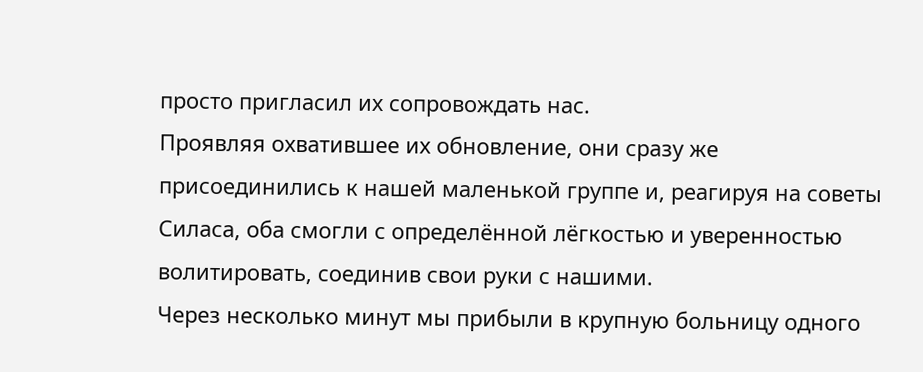просто пригласил их сопровождать нас.
Проявляя охватившее их обновление, они сразу же присоединились к нашей маленькой группе и, реагируя на советы Силаса, оба смогли с определённой лёгкостью и уверенностью волитировать, соединив свои руки с нашими.
Через несколько минут мы прибыли в крупную больницу одного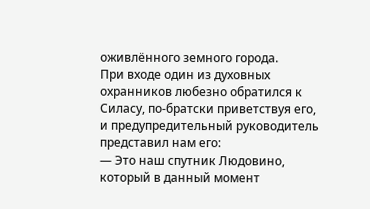оживлённого земного города.
При входе один из духовных охранников любезно обратился к Силасу, по-братски приветствуя его, и предупредительный руководитель представил нам его:
— Это наш спутник Людовино, который в данный момент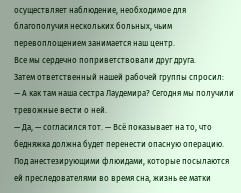осуществляет наблюдение, необходимое для благополучия нескольких больных, чьим перевоплощением занимается наш центр.
Все мы сердечно поприветствовали друг друга.
Затем ответственный нашей рабочей группы спросил:
— А как там наша сестра Лаудемира? Сегодня мы получили тревожные вести о ней.
— Да, — согласился тот. — Всё показывает на то, что бедняжка должна будет перенести опасную операцию. Под анестезирующими флюидами, которые посылаются ей преследователями во время сна, жизнь ее матки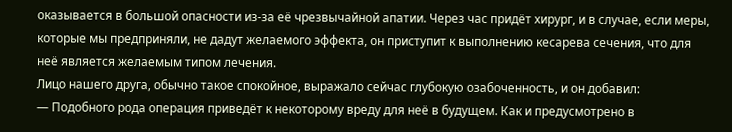оказывается в большой опасности из-за её чрезвычайной апатии. Через час придёт хирург, и в случае, если меры, которые мы предприняли, не дадут желаемого эффекта, он приступит к выполнению кесарева сечения, что для неё является желаемым типом лечения.
Лицо нашего друга, обычно такое спокойное, выражало сейчас глубокую озабоченность, и он добавил:
— Подобного рода операция приведёт к некоторому вреду для неё в будущем. Как и предусмотрено в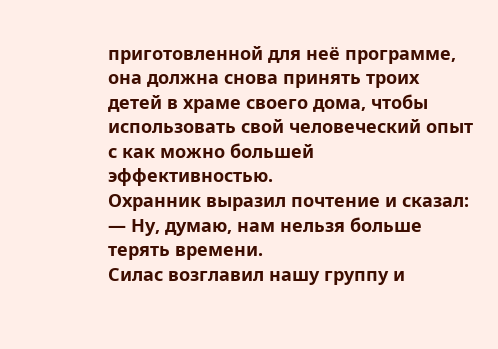приготовленной для неё программе, она должна снова принять троих детей в храме своего дома, чтобы использовать свой человеческий опыт с как можно большей эффективностью.
Охранник выразил почтение и сказал:
— Ну, думаю, нам нельзя больше терять времени.
Силас возглавил нашу группу и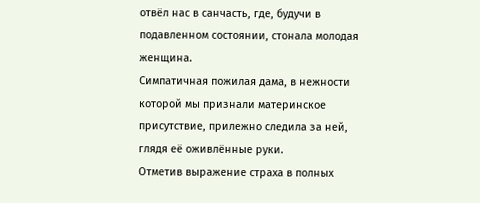отвёл нас в санчасть, где, будучи в подавленном состоянии, стонала молодая женщина.
Симпатичная пожилая дама, в нежности которой мы признали материнское присутствие, прилежно следила за ней, глядя её оживлённые руки.
Отметив выражение страха в полных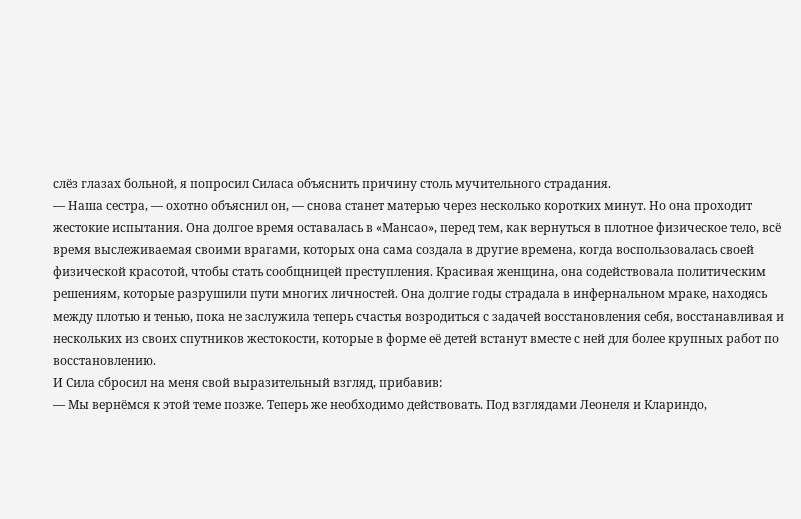слёз глазах больной, я попросил Силаса объяснить причину столь мучительного страдания.
— Наша сестра, — охотно объяснил он, — снова станет матерью через несколько коротких минут. Но она проходит жестокие испытания. Она долгое время оставалась в «Мансао», перед тем, как вернуться в плотное физическое тело, всё время выслеживаемая своими врагами, которых она сама создала в другие времена, когда воспользовалась своей физической красотой, чтобы стать сообщницей преступления. Красивая женщина, она содействовала политическим решениям, которые разрушили пути многих личностей. Она долгие годы страдала в инфернальном мраке, находясь между плотью и тенью, пока не заслужила теперь счастья возродиться с задачей восстановления себя, восстанавливая и нескольких из своих спутников жестокости, которые в форме её детей встанут вместе с ней для более крупных работ по восстановлению.
И Сила сбросил на меня свой выразительный взгляд, прибавив:
— Мы вернёмся к этой теме позже. Теперь же необходимо действовать. Под взглядами Леонеля и Клариндо,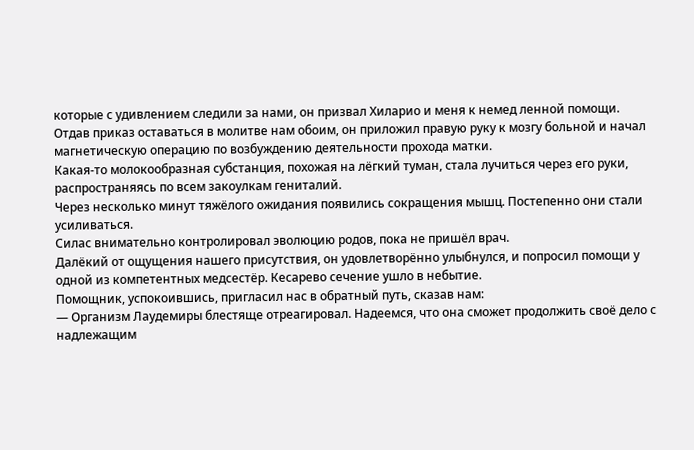которые с удивлением следили за нами, он призвал Хиларио и меня к немед ленной помощи.
Отдав приказ оставаться в молитве нам обоим, он приложил правую руку к мозгу больной и начал магнетическую операцию по возбуждению деятельности прохода матки.
Какая-то молокообразная субстанция, похожая на лёгкий туман, стала лучиться через его руки, распространяясь по всем закоулкам гениталий.
Через несколько минут тяжёлого ожидания появились сокращения мышц. Постепенно они стали усиливаться.
Силас внимательно контролировал эволюцию родов, пока не пришёл врач.
Далёкий от ощущения нашего присутствия, он удовлетворённо улыбнулся, и попросил помощи у одной из компетентных медсестёр. Кесарево сечение ушло в небытие.
Помощник, успокоившись, пригласил нас в обратный путь, сказав нам:
— Организм Лаудемиры блестяще отреагировал. Надеемся, что она сможет продолжить своё дело с надлежащим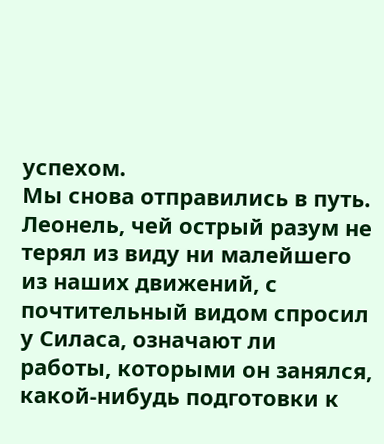успехом.
Мы снова отправились в путь.
Леонель, чей острый разум не терял из виду ни малейшего из наших движений, с почтительный видом спросил у Силаса, означают ли работы, которыми он занялся, какой-нибудь подготовки к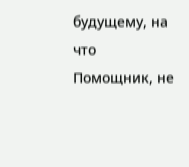будущему, на что Помощник, не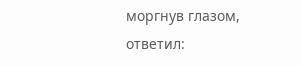моргнув глазом, ответил: